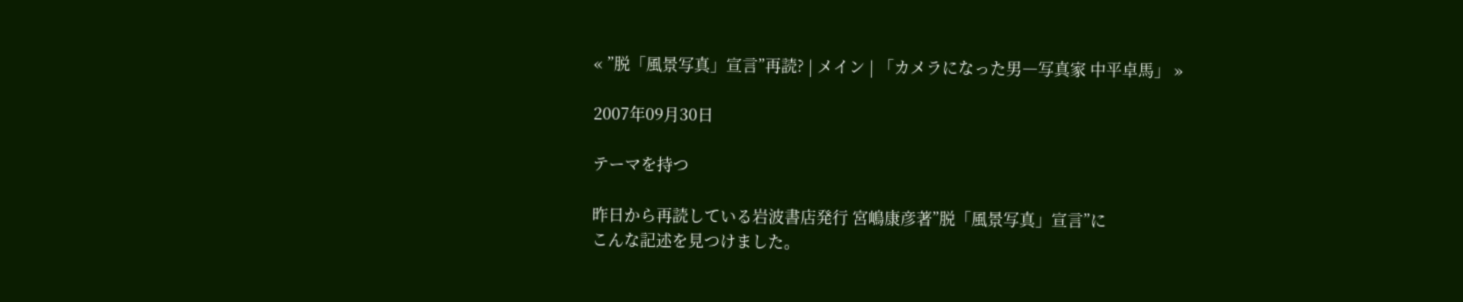« ”脱「風景写真」宣言”再読? | メイン | 「カメラになった男―写真家 中平卓馬」 »

2007年09月30日

テーマを持つ

昨日から再読している岩波書店発行 宮嶋康彦著”脱「風景写真」宣言”に
こんな記述を見つけました。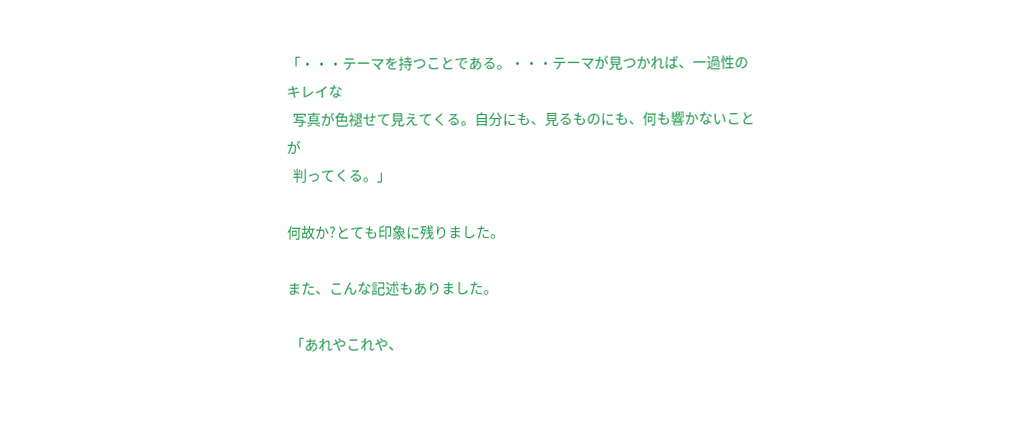「・・・テーマを持つことである。・・・テーマが見つかれば、一過性のキレイな
  写真が色褪せて見えてくる。自分にも、見るものにも、何も響かないことが
  判ってくる。」

何故か?とても印象に残りました。

また、こんな記述もありました。

 「あれやこれや、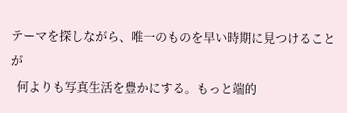テーマを探しながら、唯一のものを早い時期に見つけることが
  何よりも写真生活を豊かにする。もっと端的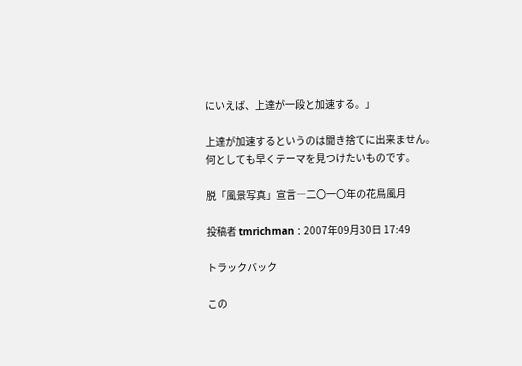にいえば、上達が一段と加速する。」

上達が加速するというのは聞き捨てに出来ません。
何としても早くテーマを見つけたいものです。

脱「風景写真」宣言―二〇一〇年の花鳥風月

投稿者 tmrichman : 2007年09月30日 17:49

トラックバック

この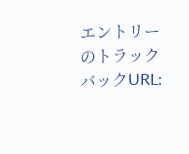エントリーのトラックバックURL: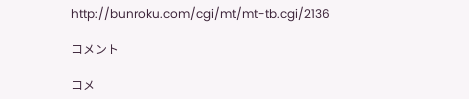http://bunroku.com/cgi/mt/mt-tb.cgi/2136

コメント

コメ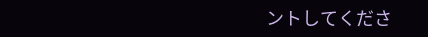ントしてくださ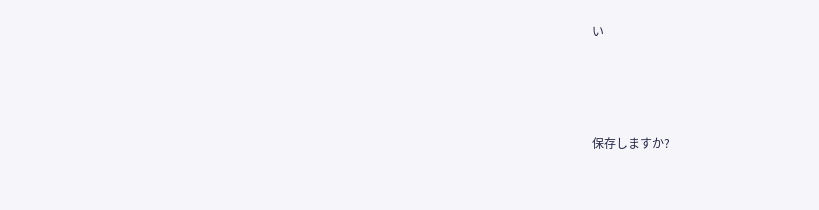い




保存しますか?